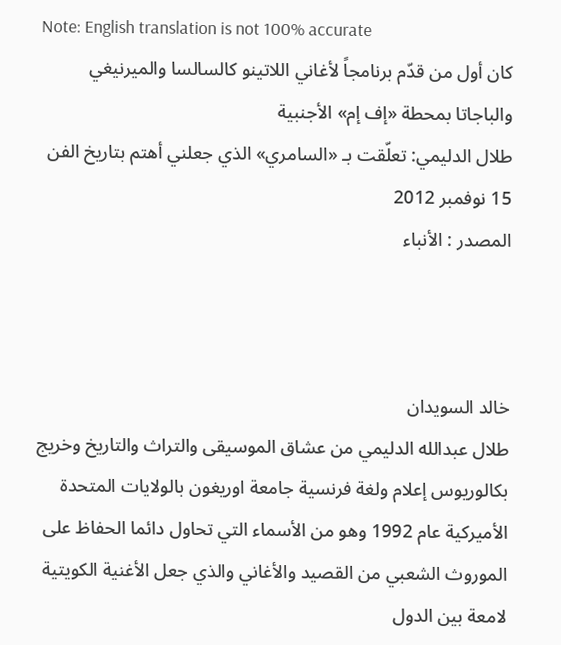Note: English translation is not 100% accurate
كان أول من قدّم برنامجاً لأغاني اللاتينو كالسالسا والميرنيغي والباجاتا بمحطة «إف إم» الأجنبية
طلال الدليمي: تعلّقت بـ «السامري» الذي جعلني أهتم بتاريخ الفن
15 نوفمبر 2012
المصدر : الأنباء



خالد السويدان
طلال عبدالله الدليمي من عشاق الموسيقى والتراث والتاريخ وخريج بكالوريوس إعلام ولغة فرنسية جامعة اوريغون بالولايات المتحدة الأميركية عام 1992 وهو من الأسماء التي تحاول دائما الحفاظ على الموروث الشعبي من القصيد والأغاني والذي جعل الأغنية الكويتية لامعة بين الدول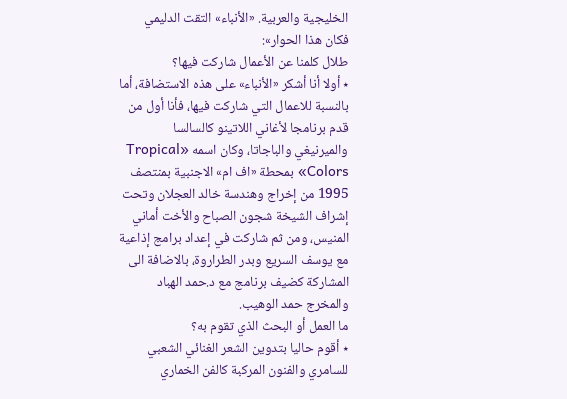الخليجية والعربية. «الأنباء» التقت الدليمي فكان هذا الحوار»:
طلال كلمنا عن الأعمال شاركت فيها؟
٭ أولا أنا أشكر «الأنباء» على هذه الاستضافة، أما بالنسبة للاعمال التي شاركت فيها، فأنا أول من قدم برنامجا لأغاني اللاتينو كالسالسا والميرنيغي والباجاتا، وكان اسمه «Tropical Colors» بمحطة «اف ام» الاجنبية بمنتصف 1995 من إخراج وهندسة خالد العجلان وتحت إشراف الشيخة شجون الصباح والأخت أماني المنيس، ومن ثم شاركت في إعداد برامج إذاعية مع يوسف السريع وبدر الطراروة، بالاضافة الى المشاركة كضيف برنامج مع د.حمد الهباد والمخرج حمد الوهيب.
ما العمل أو البحث الذي تقوم به؟
٭ أقوم حاليا بتدوين الشعر الغنائي الشعبي للسامري والفنون المركبة كالفن الخماري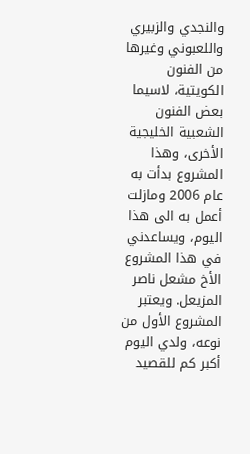والنجدي والزبيري واللعبوني وغيرها من الفنون الكويتية، لاسيما بعض الفنون الشعبية الخليجية الأخرى، وهذا المشروع بدأت به عام 2006 ومازلت أعمل به الى هذا اليوم، ويساعدني في هذا المشروع الأخ مشعل ناصر المزيعل. ويعتبر المشروع الأول من نوعه، ولدي اليوم أكبر كم للقصيد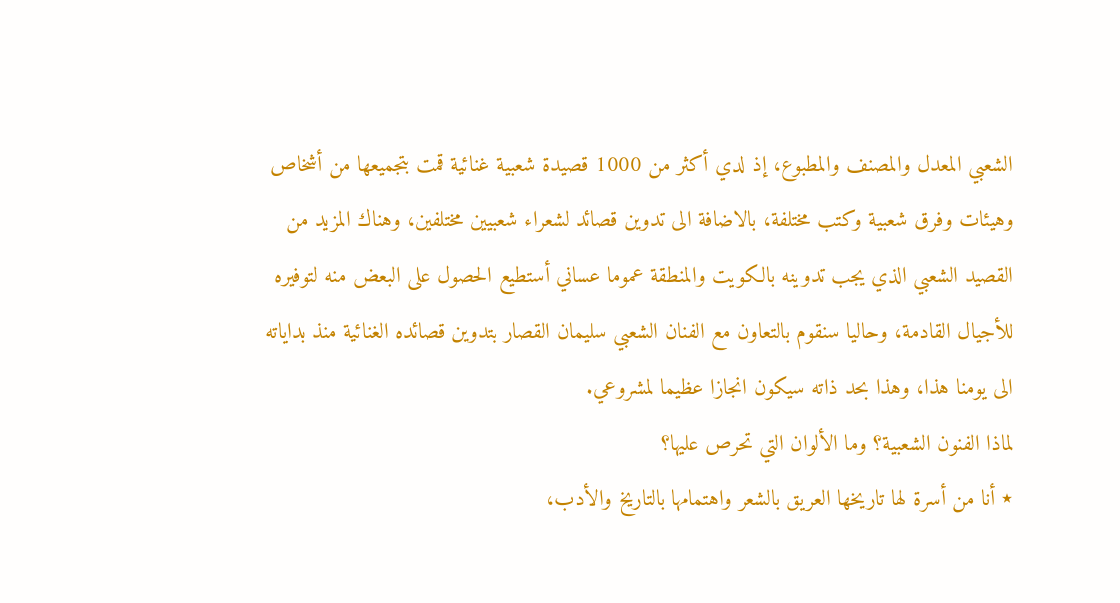الشعبي المعدل والمصنف والمطبوع، إذ لدي أكثر من 1000 قصيدة شعبية غنائية قمت بتجميعها من أشخاص وهيئات وفرق شعبية وكتب مختلفة، بالاضافة الى تدوين قصائد لشعراء شعبيين مختلفين، وهناك المزيد من القصيد الشعبي الذي يجب تدوينه بالكويت والمنطقة عموما عساني أستطيع الحصول على البعض منه لتوفيره للأجيال القادمة، وحاليا سنقوم بالتعاون مع الفنان الشعبي سليمان القصار بتدوين قصائده الغنائية منذ بداياته الى يومنا هذا، وهذا بحد ذاته سيكون انجازا عظيما لمشروعي.
لماذا الفنون الشعبية؟ وما الألوان التي تحرص عليها؟
٭ أنا من أسرة لها تاريخها العريق بالشعر واهتمامها بالتاريخ والأدب،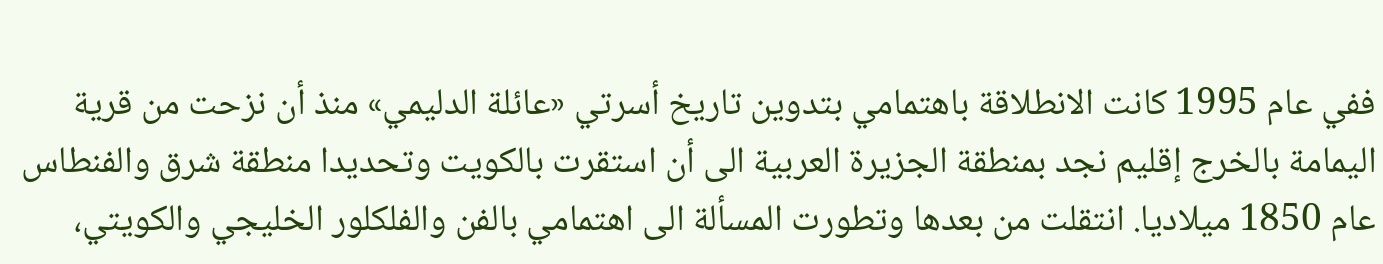ففي عام 1995 كانت الانطلاقة باهتمامي بتدوين تاريخ أسرتي «عائلة الدليمي» منذ أن نزحت من قرية اليمامة بالخرج إقليم نجد بمنطقة الجزيرة العربية الى أن استقرت بالكويت وتحديدا منطقة شرق والفنطاس عام 1850 ميلاديا. انتقلت من بعدها وتطورت المسألة الى اهتمامي بالفن والفلكلور الخليجي والكويتي،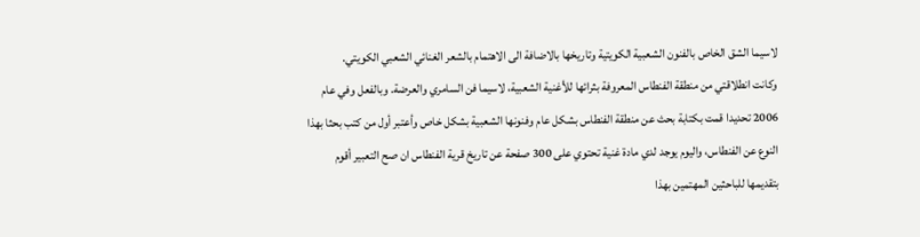لاسيما الشق الخاص بالفنون الشعبية الكويتية وتاريخها بالاضافة الى الاهتمام بالشعر الغنائي الشعبي الكويتي.
وكانت انطلاقتي من منطقة الفنطاس المعروفة بثرائها للأغنية الشعبية، لاسيما فن السامري والعرضة. وبالفعل وفي عام 2006 تحديدا قمت بكتابة بحث عن منطقة الفنطاس بشكل عام وفنونها الشعبية بشكل خاص وأعتبر أول من كتب بحثا بهذا النوع عن الفنطاس، واليوم يوجد لدي مادة غنية تحتوي على 300 صفحة عن تاريخ قرية الفنطاس ان صح التعبير أقوم بتقديمها للباحثين المهتمين بهذا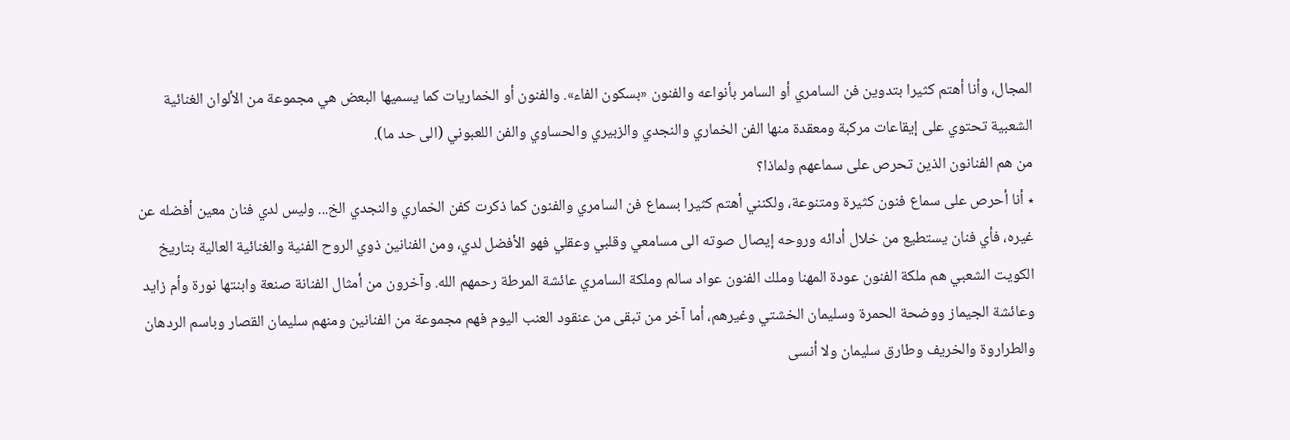المجال، وأنا أهتم كثيرا بتدوين فن السامري أو السامر بأنواعه والفنون «بسكون الفاء». والفنون أو الخماريات كما يسميها البعض هي مجموعة من الألوان الغنائية الشعبية تحتوي على إيقاعات مركبة ومعقدة منها الفن الخماري والنجدي والزبيري والحساوي والفن اللعبوني (الى حد ما).
من هم الفنانون الذين تحرص على سماعهم ولماذا؟
٭ أنا أحرص على سماع فنون كثيرة ومتنوعة، ولكنني أهتم كثيرا بسماع فن السامري والفنون كما ذكرت كفن الخماري والنجدي الخ... وليس لدي فنان معين أفضله عن غيره، فأي فنان يستطيع من خلال أدائه وروحه إيصال صوته الى مسامعي وقلبي وعقلي فهو الأفضل لدي، ومن الفنانين ذوي الروح الفنية والغنائية العالية بتاريخ الكويت الشعبي هم ملكة الفنون عودة المهنا وملك الفنون عواد سالم وملكة السامري عائشة المرطة رحمهم الله. وآخرون من أمثال الفنانة صنعة وابنتها نورة وأم زايد وعائشة الجيماز ووضحة الحمرة وسليمان الخشتي وغيرهم، أما آخر من تبقى من عنقود العنب اليوم فهم مجموعة من الفنانين ومنهم سليمان القصار وباسم الردهان والطراروة والخريف وطارق سليمان ولا أنسى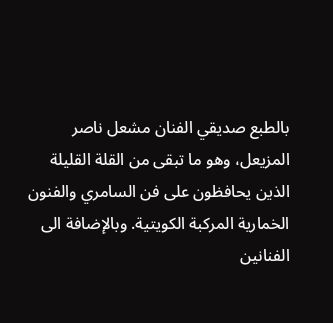بالطبع صديقي الفنان مشعل ناصر المزيعل، وهو ما تبقى من القلة القليلة الذين يحافظون على فن السامري والفنون الخمارية المركبة الكويتية. وبالإضافة الى الفنانين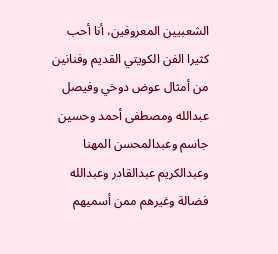الشعبيين المعروفين، أنا أحب كثيرا الفن الكويتي القديم وفنانين من أمثال عوض دوخي وفيصل عبدالله ومصطفى أحمد وحسين جاسم وعبدالمحسن المهنا وعبدالكريم عبدالقادر وعبدالله فضالة وغيرهم ممن أسميهم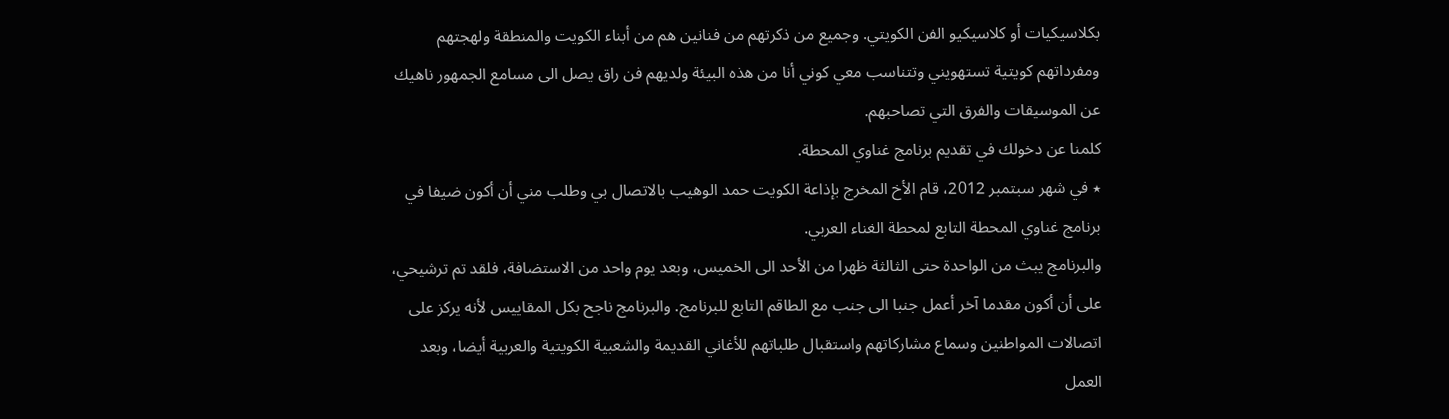بكلاسيكيات أو كلاسيكيو الفن الكويتي. وجميع من ذكرتهم من فنانين هم من أبناء الكويت والمنطقة ولهجتهم ومفرداتهم كويتية تستهويني وتتناسب معي كوني أنا من هذه البيئة ولديهم فن راق يصل الى مسامع الجمهور ناهيك عن الموسيقات والفرق التي تصاحبهم.
كلمنا عن دخولك في تقديم برنامج غناوي المحطة.
٭ في شهر سبتمبر 2012، قام الأخ المخرج بإذاعة الكويت حمد الوهيب بالاتصال بي وطلب مني أن أكون ضيفا في برنامج غناوي المحطة التابع لمحطة الغناء العربي.
والبرنامج يبث من الواحدة حتى الثالثة ظهرا من الأحد الى الخميس، وبعد يوم واحد من الاستضافة، فلقد تم ترشيحي، على أن أكون مقدما آخر أعمل جنبا الى جنب مع الطاقم التابع للبرنامج. والبرنامج ناجح بكل المقاييس لأنه يركز على اتصالات المواطنين وسماع مشاركاتهم واستقبال طلباتهم للأغاني القديمة والشعبية الكويتية والعربية أيضا، وبعد العمل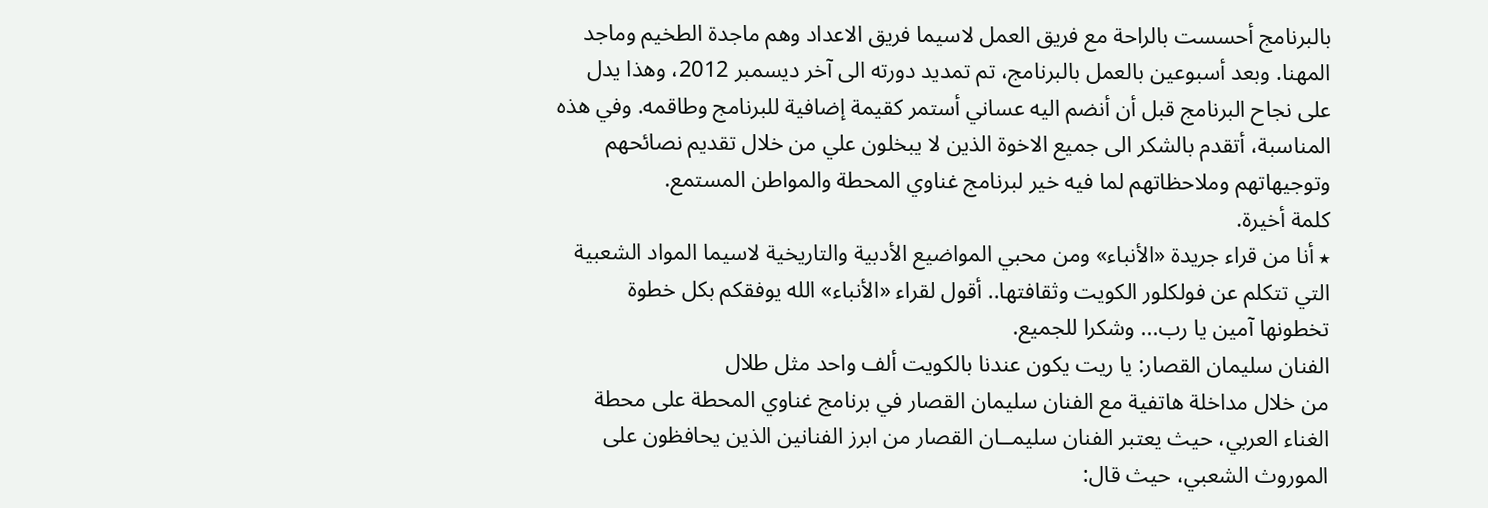بالبرنامج أحسست بالراحة مع فريق العمل لاسيما فريق الاعداد وهم ماجدة الطخيم وماجد المهنا. وبعد أسبوعين بالعمل بالبرنامج، تم تمديد دورته الى آخر ديسمبر 2012، وهذا يدل على نجاح البرنامج قبل أن أنضم اليه عساني أستمر كقيمة إضافية للبرنامج وطاقمه. وفي هذه المناسبة، أتقدم بالشكر الى جميع الاخوة الذين لا يبخلون علي من خلال تقديم نصائحهم وتوجيهاتهم وملاحظاتهم لما فيه خير لبرنامج غناوي المحطة والمواطن المستمع.
كلمة أخيرة.
٭ أنا من قراء جريدة «الأنباء» ومن محبي المواضيع الأدبية والتاريخية لاسيما المواد الشعبية التي تتكلم عن فولكلور الكويت وثقافتها.. أقول لقراء «الأنباء» الله يوفقكم بكل خطوة تخطونها آمين يا رب... وشكرا للجميع.
الفنان سليمان القصار: يا ريت يكون عندنا بالكويت ألف واحد مثل طلال
من خلال مداخلة هاتفية مع الفنان سليمان القصار في برنامج غناوي المحطة على محطة الغناء العربي، حيث يعتبر الفنان سليمــان القصار من ابرز الفنانين الذين يحافظون على الموروث الشعبي، حيث قال: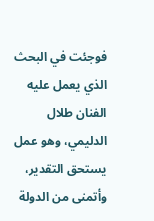فوجئت في البحث الذي يعمل عليه الفنان طلال الدليمي، وهو عمل يستحق التقدير، وأتمنى من الدولة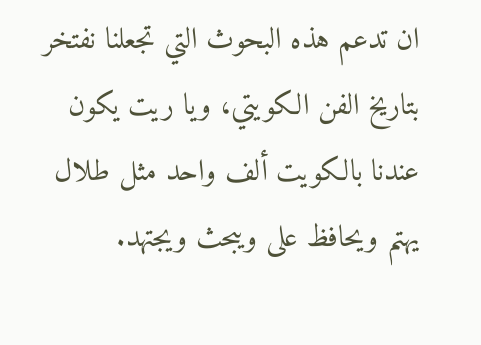ان تدعم هذه البحوث التي تجعلنا نفتخر بتاريخ الفن الكويتي، ويا ريت يكون عندنا بالكويت ألف واحد مثل طلال يهتم ويحافظ على ويبحث ويجتهد.